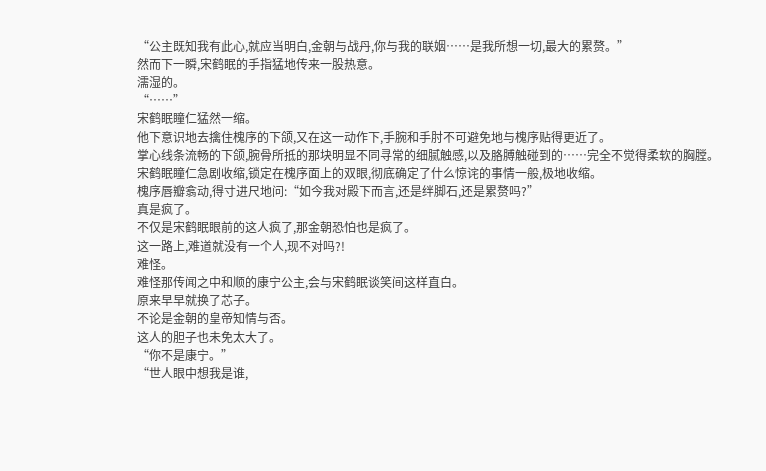“公主既知我有此心,就应当明白,金朝与战丹,你与我的联姻……是我所想一切,最大的累赘。”
然而下一瞬,宋鹤眠的手指猛地传来一股热意。
濡湿的。
“……”
宋鹤眠瞳仁猛然一缩。
他下意识地去擒住槐序的下颌,又在这一动作下,手腕和手肘不可避免地与槐序贴得更近了。
掌心线条流畅的下颌,腕骨所抵的那块明显不同寻常的细腻触感,以及胳膊触碰到的……完全不觉得柔软的胸膛。
宋鹤眠瞳仁急剧收缩,锁定在槐序面上的双眼,彻底确定了什么惊诧的事情一般,极地收缩。
槐序唇瓣翕动,得寸进尺地问:“如今我对殿下而言,还是绊脚石,还是累赘吗?”
真是疯了。
不仅是宋鹤眠眼前的这人疯了,那金朝恐怕也是疯了。
这一路上,难道就没有一个人,现不对吗?!
难怪。
难怪那传闻之中和顺的康宁公主,会与宋鹤眠谈笑间这样直白。
原来早早就换了芯子。
不论是金朝的皇帝知情与否。
这人的胆子也未免太大了。
“你不是康宁。”
“世人眼中想我是谁,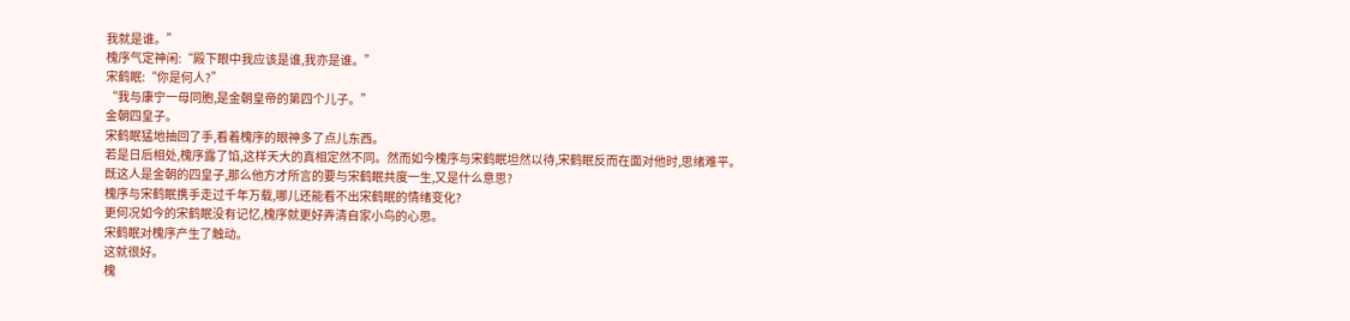我就是谁。”
槐序气定神闲:“殿下眼中我应该是谁,我亦是谁。”
宋鹤眠:“你是何人?”
“我与康宁一母同胞,是金朝皇帝的第四个儿子。”
金朝四皇子。
宋鹤眠猛地抽回了手,看着槐序的眼神多了点儿东西。
若是日后相处,槐序露了馅,这样天大的真相定然不同。然而如今槐序与宋鹤眠坦然以待,宋鹤眠反而在面对他时,思绪难平。
既这人是金朝的四皇子,那么他方才所言的要与宋鹤眠共度一生,又是什么意思?
槐序与宋鹤眠携手走过千年万载,哪儿还能看不出宋鹤眠的情绪变化?
更何况如今的宋鹤眠没有记忆,槐序就更好弄清自家小鸟的心思。
宋鹤眠对槐序产生了触动。
这就很好。
槐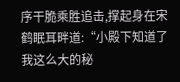序干脆乘胜追击,撑起身在宋鹤眠耳畔道:“小殿下知道了我这么大的秘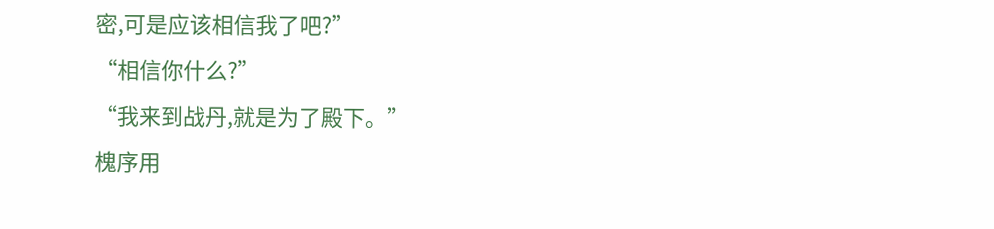密,可是应该相信我了吧?”
“相信你什么?”
“我来到战丹,就是为了殿下。”
槐序用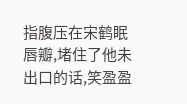指腹压在宋鹤眠唇瓣,堵住了他未出口的话,笑盈盈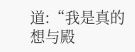道:“我是真的想与殿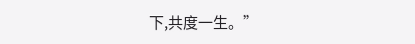下,共度一生。”